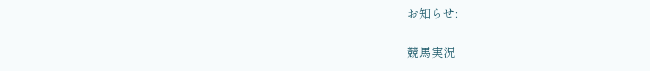お知らせ:

競馬実況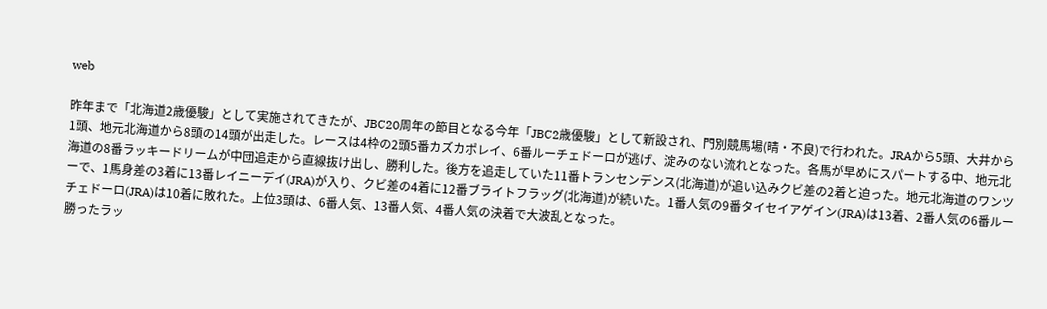web

昨年まで「北海道2歳優駿」として実施されてきたが、JBC20周年の節目となる今年「JBC2歳優駿」として新設され、門別競馬場(晴・不良)で行われた。JRAから5頭、大井から1頭、地元北海道から8頭の14頭が出走した。レースは4枠の2頭5番カズカポレイ、6番ルーチェドーロが逃げ、淀みのない流れとなった。各馬が早めにスパートする中、地元北海道の8番ラッキードリームが中団追走から直線抜け出し、勝利した。後方を追走していた11番トランセンデンス(北海道)が追い込みクビ差の2着と迫った。地元北海道のワンツーで、1馬身差の3着に13番レイニーデイ(JRA)が入り、クビ差の4着に12番ブライトフラッグ(北海道)が続いた。1番人気の9番タイセイアゲイン(JRA)は13着、2番人気の6番ルーチェドーロ(JRA)は10着に敗れた。上位3頭は、6番人気、13番人気、4番人気の決着で大波乱となった。
勝ったラッ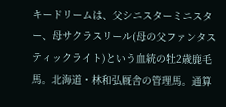キードリームは、父シニスターミニスター、母サクラスリール(母の父ファンタスティックライト)という血統の牡2歳鹿毛馬。北海道・林和弘厩舎の管理馬。通算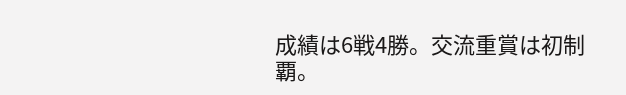成績は6戦4勝。交流重賞は初制覇。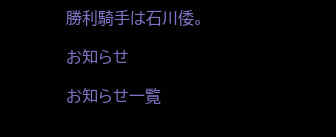勝利騎手は石川倭。

お知らせ

お知らせ一覧